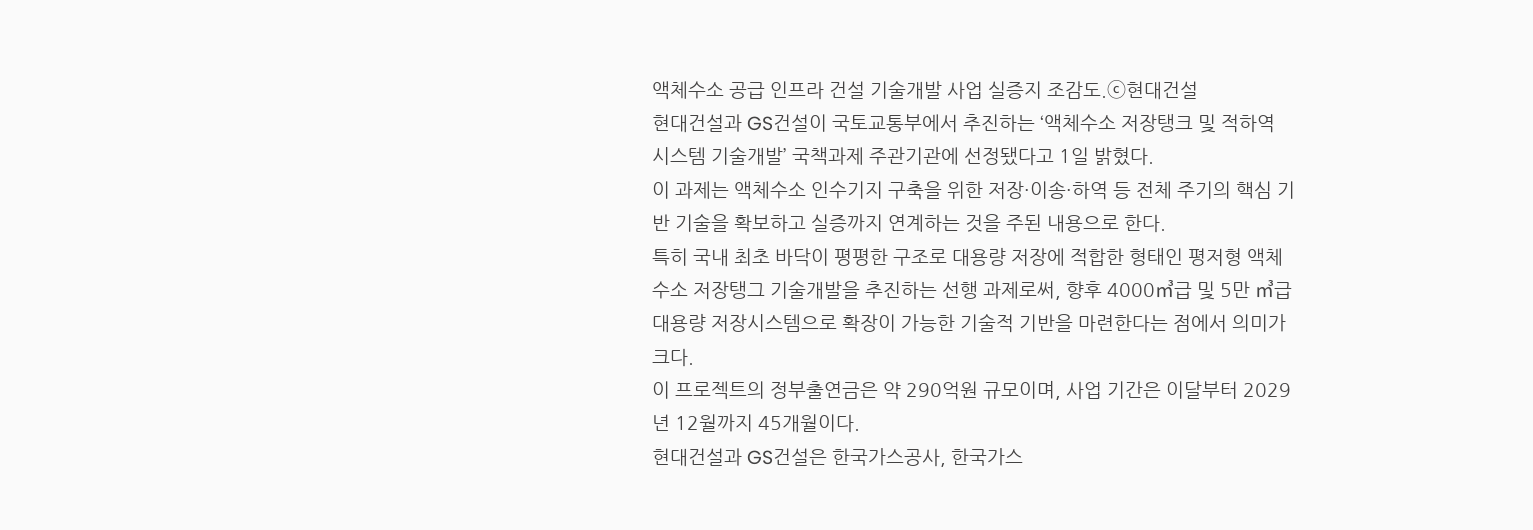액체수소 공급 인프라 건설 기술개발 사업 실증지 조감도.ⓒ현대건설
현대건설과 GS건설이 국토교통부에서 추진하는 ‘액체수소 저장탱크 및 적하역 시스템 기술개발’ 국책과제 주관기관에 선정됐다고 1일 밝혔다.
이 과제는 액체수소 인수기지 구축을 위한 저장·이송·하역 등 전체 주기의 핵심 기반 기술을 확보하고 실증까지 연계하는 것을 주된 내용으로 한다.
특히 국내 최초 바닥이 평평한 구조로 대용량 저장에 적합한 형태인 평저형 액체수소 저장탱그 기술개발을 추진하는 선행 과제로써, 향후 4000㎥급 및 5만 ㎥급 대용량 저장시스템으로 확장이 가능한 기술적 기반을 마련한다는 점에서 의미가 크다.
이 프로젝트의 정부출연금은 약 290억원 규모이며, 사업 기간은 이달부터 2029년 12월까지 45개월이다.
현대건설과 GS건설은 한국가스공사, 한국가스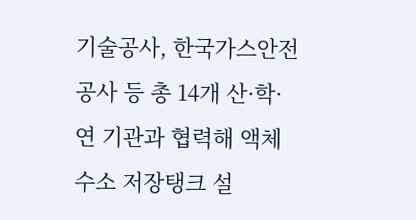기술공사, 한국가스안전공사 등 총 14개 산·학·연 기관과 협력해 액체수소 저장탱크 설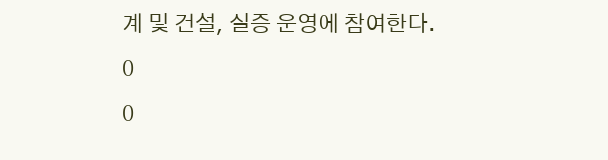계 및 건설, 실증 운영에 참여한다.
0
0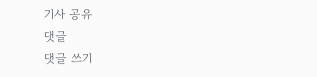기사 공유
댓글
댓글 쓰기